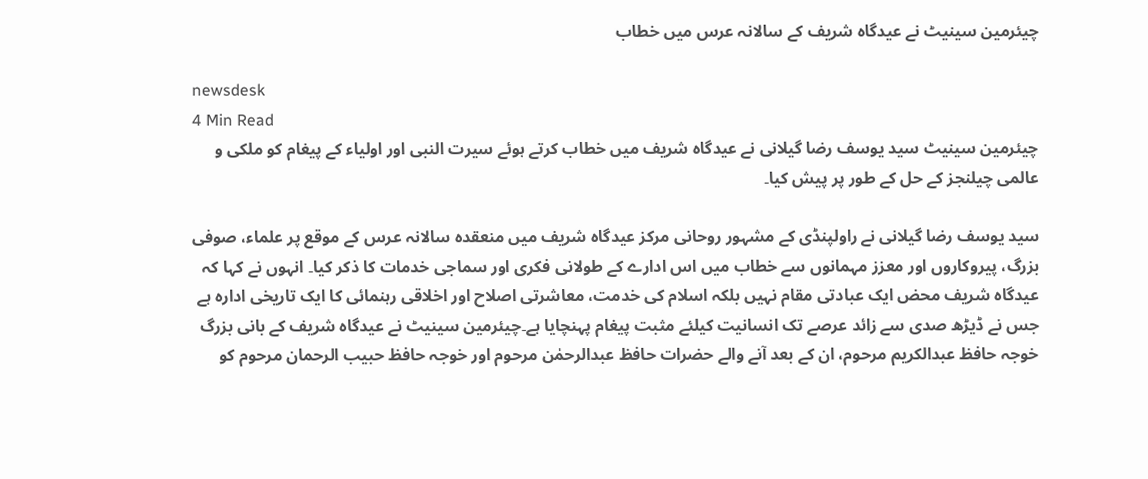چیئرمین سینیٹ نے عیدگاہ شریف کے سالانہ عرس میں خطاب

newsdesk
4 Min Read
چیئرمین سینیٹ سید یوسف رضا گیلانی نے عیدگاہ شریف میں خطاب کرتے ہوئے سیرت النبی اور اولیاء کے پیغام کو ملکی و عالمی چیلنجز کے حل کے طور پر پیش کیا۔

سید یوسف رضا گیلانی نے راولپنڈی کے مشہور روحانی مرکز عیدگاہ شریف میں منعقدہ سالانہ عرس کے موقع پر علماء، صوفی بزرگ، پیروکاروں اور معزز مہمانوں سے خطاب میں اس ادارے کے طولانی فکری اور سماجی خدمات کا ذکر کیا۔ انہوں نے کہا کہ عیدگاہ شریف محض ایک عبادتی مقام نہیں بلکہ اسلام کی خدمت، معاشرتی اصلاح اور اخلاقی رہنمائی کا ایک تاریخی ادارہ ہے جس نے ڈیڑھ صدی سے زائد عرصے تک انسانیت کیلئے مثبت پیغام پہنچایا ہے۔چیئرمین سینیٹ نے عیدگاہ شریف کے بانی بزرگ خوجہ حافظ عبدالکریم مرحوم، ان کے بعد آنے والے حضرات حافظ عبدالرحمٰن مرحوم اور خوجہ حافظ حبیب الرحمان مرحوم کو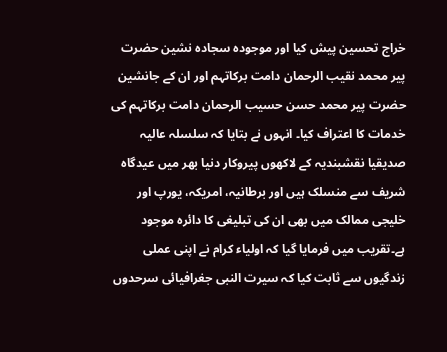خراج تحسین پیش کیا اور موجودہ سجادہ نشین حضرت پیر محمد نقیب الرحمان دامت برکاتہم اور ان کے جانشین حضرت پیر محمد حسن حسیب الرحمان دامت برکاتہم کی خدمات کا اعتراف کیا۔ انہوں نے بتایا کہ سلسلہ عالیہ صدیقیا نقشبندیہ کے لاکھوں پیروکار دنیا بھر میں عیدگاہ شریف سے منسلک ہیں اور برطانیہ، امریکہ، یورپ اور خلیجی ممالک میں بھی ان کی تبلیغی کا دائرہ موجود ہے۔تقریب میں فرمایا گیا کہ اولیاء کرام نے اپنی عملی زندگیوں سے ثابت کیا کہ سیرت النبی جغرافیائی سرحدوں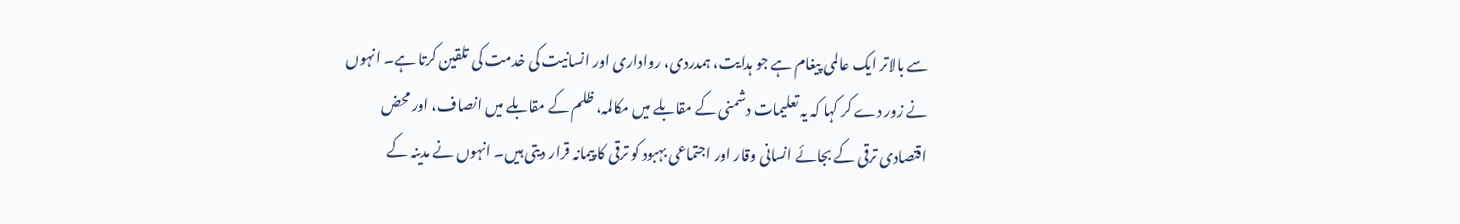سے بالاتر ایک عالمی پیغام ہے جو ہدایت، ہمدردی، رواداری اور انسانیت کی خدمت کی تلقین کرتا ہے۔ انہوں نے زور دے کر کہا کہ یہ تعلیمات دشمنی کے مقابلے میں مکالمہ، ظلم کے مقابلے میں انصاف، اور محض اقتصادی ترقی کے بجائے انسانی وقار اور اجتماعی بہبود کو ترقی کا پیمانہ قرار دیتی ہیں۔ انہوں نے مدینہ کے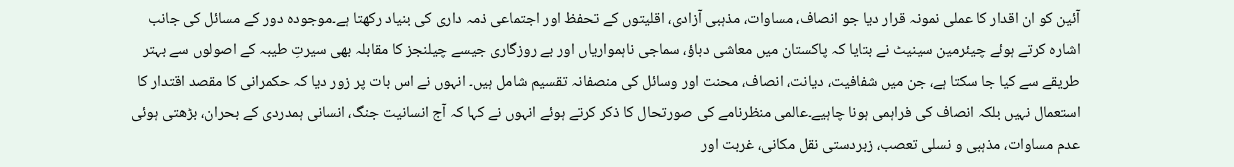آئین کو ان اقدار کا عملی نمونہ قرار دیا جو انصاف، مساوات، مذہبی آزادی، اقلیتوں کے تحفظ اور اجتماعی ذمہ داری کی بنیاد رکھتا ہے۔موجودہ دور کے مسائل کی جانب اشارہ کرتے ہوئے چیئرمین سینیٹ نے بتایا کہ پاکستان میں معاشی دباؤ، سماجی ناہمواریاں اور بے روزگاری جیسے چیلنجز کا مقابلہ بھی سیرتِ طیبہ کے اصولوں سے بہتر طریقے سے کیا جا سکتا ہے، جن میں شفافیت، دیانت، انصاف، محنت اور وسائل کی منصفانہ تقسیم شامل ہیں۔ انہوں نے اس بات پر زور دیا کہ حکمرانی کا مقصد اقتدار کا استعمال نہیں بلکہ انصاف کی فراہمی ہونا چاہیے۔عالمی منظرنامے کی صورتحال کا ذکر کرتے ہوئے انہوں نے کہا کہ آج انسانیت جنگ، انسانی ہمدردی کے بحران، بڑھتی ہوئی عدم مساوات، مذہبی و نسلی تعصب، زبردستی نقل مکانی، غربت اور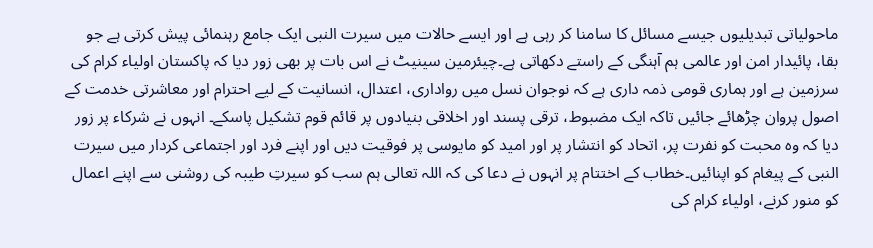ماحولیاتی تبدیلیوں جیسے مسائل کا سامنا کر رہی ہے اور ایسے حالات میں سیرت النبی ایک جامع رہنمائی پیش کرتی ہے جو بقا، پائیدار امن اور عالمی ہم آہنگی کے راستے دکھاتی ہے۔چیئرمین سینیٹ نے اس بات پر بھی زور دیا کہ پاکستان اولیاء کرام کی سرزمین ہے اور ہماری قومی ذمہ داری ہے کہ نوجوان نسل میں رواداری، اعتدال، انسانیت کے لیے احترام اور معاشرتی خدمت کے اصول پروان چڑھائے جائیں تاکہ ایک مضبوط، ترقی پسند اور اخلاقی بنیادوں پر قائم قوم تشکیل پاسکے۔ انہوں نے شرکاء پر زور دیا کہ وہ محبت کو نفرت پر، اتحاد کو انتشار پر اور امید کو مایوسی پر فوقیت دیں اور اپنے فرد اور اجتماعی کردار میں سیرت النبی کے پیغام کو اپنائیں۔خطاب کے اختتام پر انہوں نے دعا کی کہ اللہ تعالی ہم سب کو سیرتِ طیبہ کی روشنی سے اپنے اعمال کو منور کرنے، اولیاء کرام کی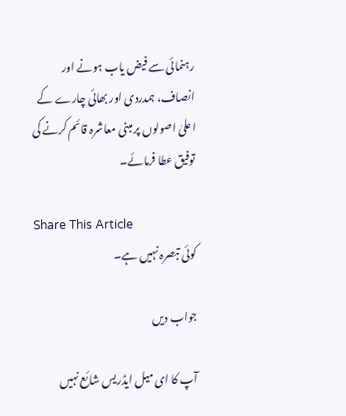رہنمائی سے فیض یاب ہونے اور انصاف، ہمدردی اور بھائی چارے کے اعلیٰ اصولوں پر مبنی معاشرہ قائم کرنے کی توفیق عطا فرمائے۔

Share This Article
کوئی تبصرہ نہیں ہے۔

جواب دیں

آپ کا ای میل ایڈریس شائع نہیں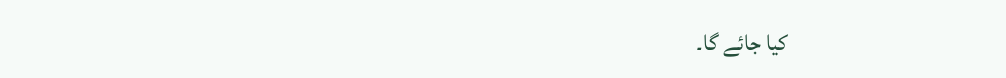کیا جائے گا۔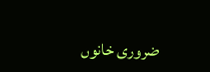ضروری خانوں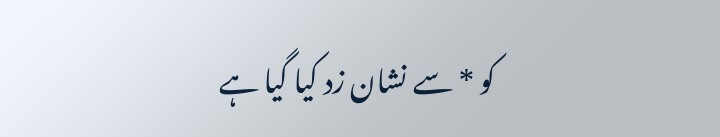کو * سے نشان زد کیا گیا ہے